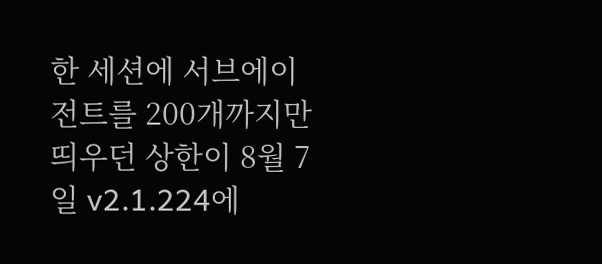한 세션에 서브에이전트를 200개까지만 띄우던 상한이 8월 7일 v2.1.224에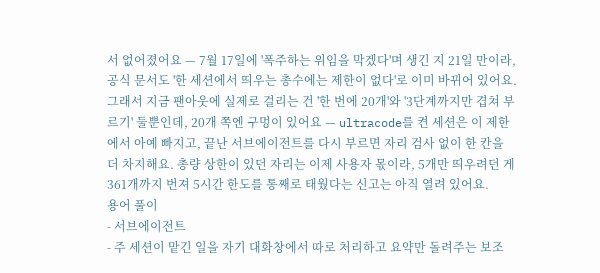서 없어졌어요 — 7월 17일에 '폭주하는 위임을 막겠다'며 생긴 지 21일 만이라, 공식 문서도 '한 세션에서 띄우는 총수에는 제한이 없다'로 이미 바뀌어 있어요. 그래서 지금 팬아웃에 실제로 걸리는 건 '한 번에 20개'와 '3단계까지만 겹쳐 부르기' 둘뿐인데, 20개 쪽엔 구멍이 있어요 — ultracode를 켠 세션은 이 제한에서 아예 빠지고, 끝난 서브에이전트를 다시 부르면 자리 검사 없이 한 칸을 더 차지해요. 총량 상한이 있던 자리는 이제 사용자 몫이라, 5개만 띄우려던 게 361개까지 번져 5시간 한도를 통째로 태웠다는 신고는 아직 열려 있어요.
용어 풀이
- 서브에이전트
- 주 세션이 맡긴 일을 자기 대화창에서 따로 처리하고 요약만 돌려주는 보조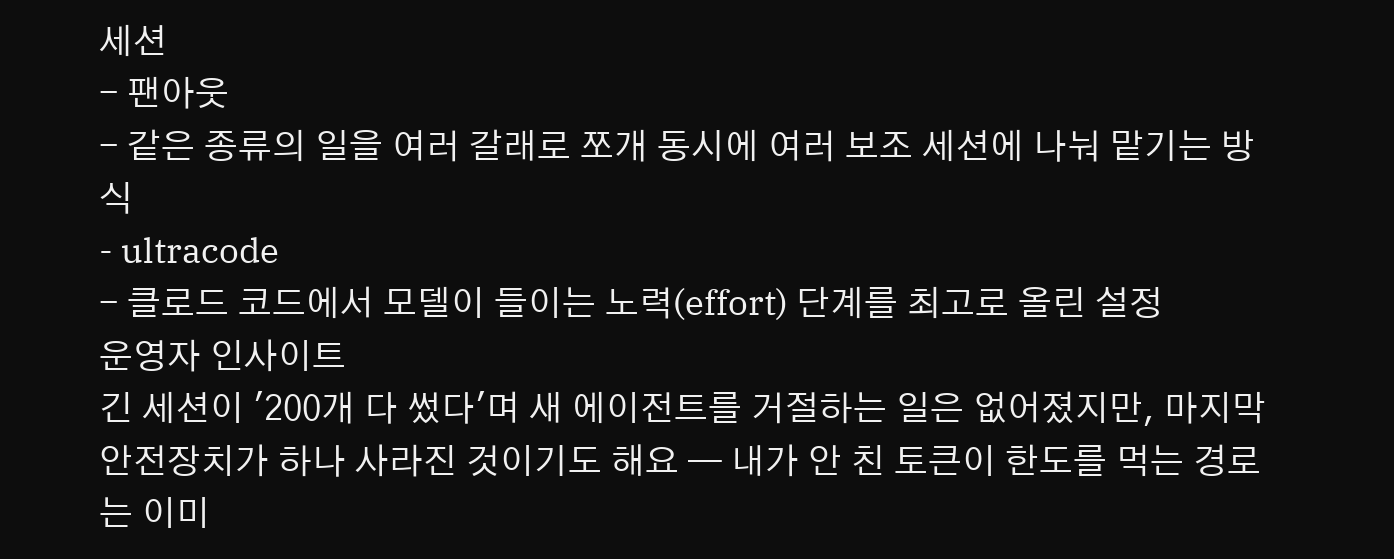세션
- 팬아웃
- 같은 종류의 일을 여러 갈래로 쪼개 동시에 여러 보조 세션에 나눠 맡기는 방식
- ultracode
- 클로드 코드에서 모델이 들이는 노력(effort) 단계를 최고로 올린 설정
운영자 인사이트
긴 세션이 '200개 다 썼다'며 새 에이전트를 거절하는 일은 없어졌지만, 마지막 안전장치가 하나 사라진 것이기도 해요 — 내가 안 친 토큰이 한도를 먹는 경로는 이미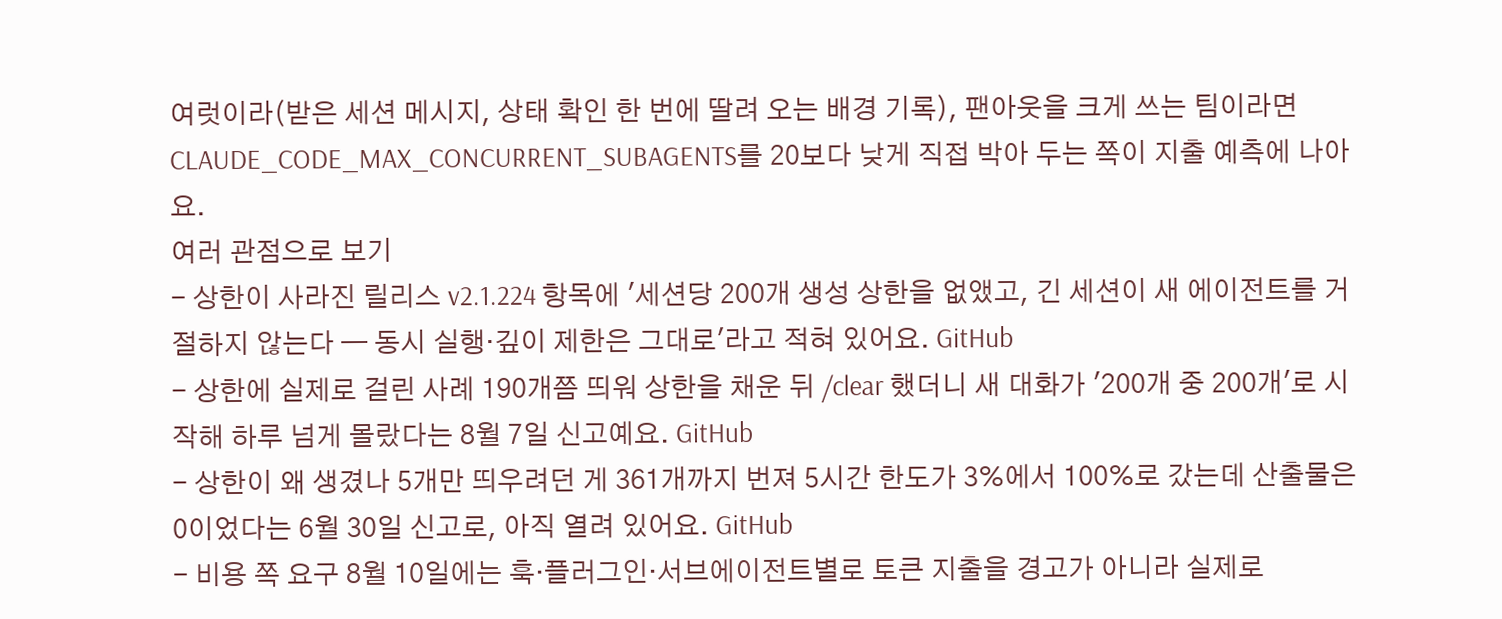여럿이라(받은 세션 메시지, 상태 확인 한 번에 딸려 오는 배경 기록), 팬아웃을 크게 쓰는 팀이라면 CLAUDE_CODE_MAX_CONCURRENT_SUBAGENTS를 20보다 낮게 직접 박아 두는 쪽이 지출 예측에 나아요.
여러 관점으로 보기
- 상한이 사라진 릴리스 v2.1.224 항목에 '세션당 200개 생성 상한을 없앴고, 긴 세션이 새 에이전트를 거절하지 않는다 — 동시 실행·깊이 제한은 그대로'라고 적혀 있어요. GitHub
- 상한에 실제로 걸린 사례 190개쯤 띄워 상한을 채운 뒤 /clear 했더니 새 대화가 '200개 중 200개'로 시작해 하루 넘게 몰랐다는 8월 7일 신고예요. GitHub
- 상한이 왜 생겼나 5개만 띄우려던 게 361개까지 번져 5시간 한도가 3%에서 100%로 갔는데 산출물은 0이었다는 6월 30일 신고로, 아직 열려 있어요. GitHub
- 비용 쪽 요구 8월 10일에는 훅·플러그인·서브에이전트별로 토큰 지출을 경고가 아니라 실제로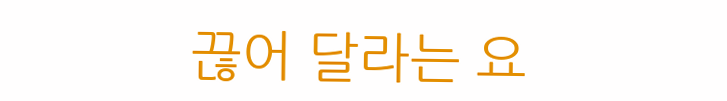끊어 달라는 요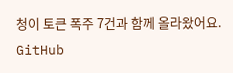청이 토큰 폭주 7건과 함께 올라왔어요. GitHub